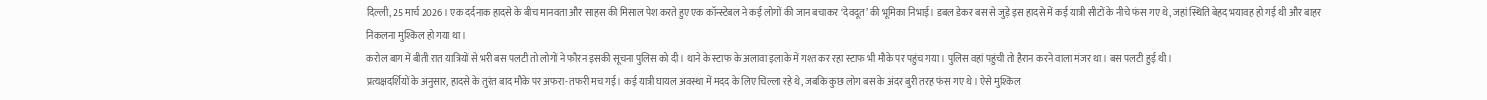दिल्ली, 25 मार्च 2026 । एक दर्दनाक हादसे के बीच मानवता और साहस की मिसाल पेश करते हुए एक कॉन्स्टेबल ने कई लोगों की जान बचाकर ‘देवदूत’ की भूमिका निभाई। डबल डेकर बस से जुड़े इस हादसे में कई यात्री सीटों के नीचे फंस गए थे, जहां स्थिति बेहद भयावह हो गई थी और बाहर निकलना मुश्किल हो गया था।
करोल बाग में बीती रात यात्रियों से भरी बस पलटी तो लोगों ने फौरन इसकी सूचना पुलिस को दी। थाने के स्टाफ के अलावा इलाके में गश्त कर रहा स्टाफ भी मौके पर पहुंच गया। पुलिस वहां पहुंची तो हैरान करने वाला मंजर था। बस पलटी हुई थी।
प्रत्यक्षदर्शियों के अनुसार, हादसे के तुरंत बाद मौके पर अफरा-तफरी मच गई। कई यात्री घायल अवस्था में मदद के लिए चिल्ला रहे थे, जबकि कुछ लोग बस के अंदर बुरी तरह फंस गए थे। ऐसे मुश्किल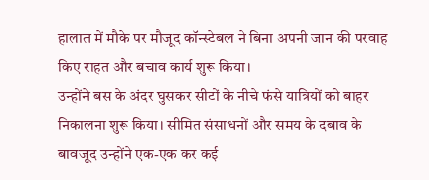हालात में मौके पर मौजूद कॉन्स्टेबल ने बिना अपनी जान की परवाह किए राहत और बचाव कार्य शुरू किया।
उन्होंने बस के अंदर घुसकर सीटों के नीचे फंसे यात्रियों को बाहर निकालना शुरू किया। सीमित संसाधनों और समय के दबाव के बावजूद उन्होंने एक-एक कर कई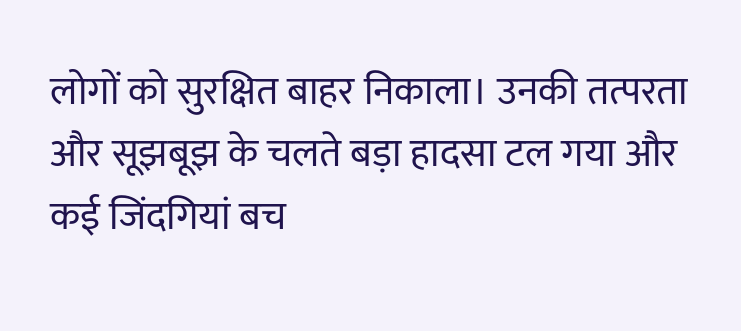लोगों को सुरक्षित बाहर निकाला। उनकी तत्परता और सूझबूझ के चलते बड़ा हादसा टल गया और कई जिंदगियां बच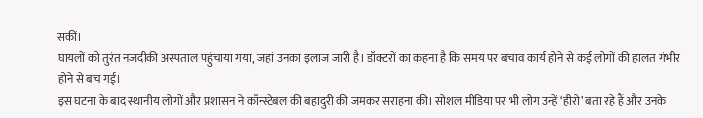सकीं।
घायलों को तुरंत नजदीकी अस्पताल पहुंचाया गया, जहां उनका इलाज जारी है। डॉक्टरों का कहना है कि समय पर बचाव कार्य होने से कई लोगों की हालत गंभीर होने से बच गई।
इस घटना के बाद स्थानीय लोगों और प्रशासन ने कॉन्स्टेबल की बहादुरी की जमकर सराहना की। सोशल मीडिया पर भी लोग उन्हें ‘हीरो’ बता रहे हैं और उनके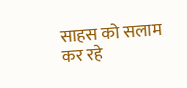साहस को सलाम कर रहे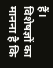हैं।
विशेषज्ञों का मानना है कि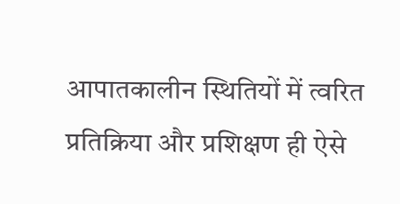आपातकालीन स्थितियों में त्वरित प्रतिक्रिया और प्रशिक्षण ही ऐसे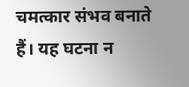चमत्कार संभव बनाते हैं। यह घटना न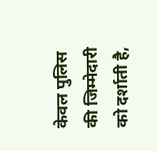केवल पुलिस की जिम्मेदारी को दर्शाती है,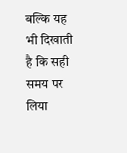बल्कि यह भी दिखाती है कि सही समय पर लिया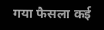गया फैसला कई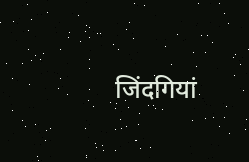जिंदगियां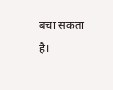बचा सकता है।